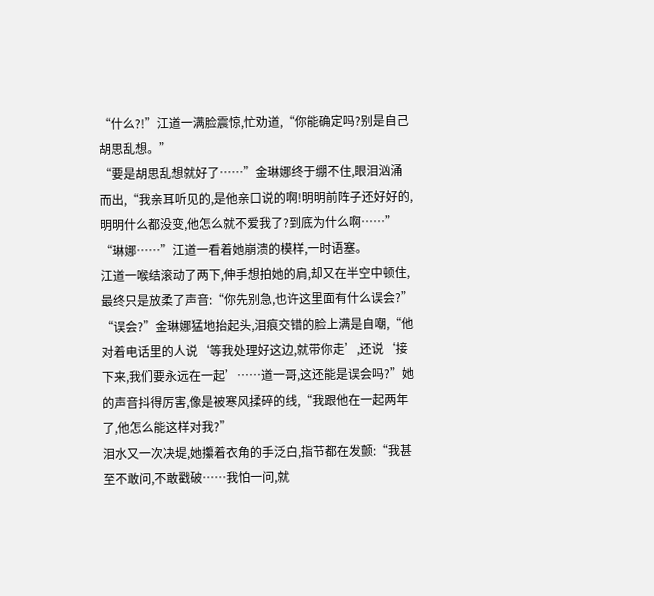“什么?!”江道一满脸震惊,忙劝道,“你能确定吗?别是自己胡思乱想。”
“要是胡思乱想就好了……”金琳娜终于绷不住,眼泪汹涌而出,“我亲耳听见的,是他亲口说的啊!明明前阵子还好好的,明明什么都没变,他怎么就不爱我了?到底为什么啊……”
“琳娜……”江道一看着她崩溃的模样,一时语塞。
江道一喉结滚动了两下,伸手想拍她的肩,却又在半空中顿住,最终只是放柔了声音:“你先别急,也许这里面有什么误会?”
“误会?”金琳娜猛地抬起头,泪痕交错的脸上满是自嘲,“他对着电话里的人说‘等我处理好这边,就带你走’,还说‘接下来,我们要永远在一起’……道一哥,这还能是误会吗?”她的声音抖得厉害,像是被寒风揉碎的线,“我跟他在一起两年了,他怎么能这样对我?”
泪水又一次决堤,她攥着衣角的手泛白,指节都在发颤:“我甚至不敢问,不敢戳破……我怕一问,就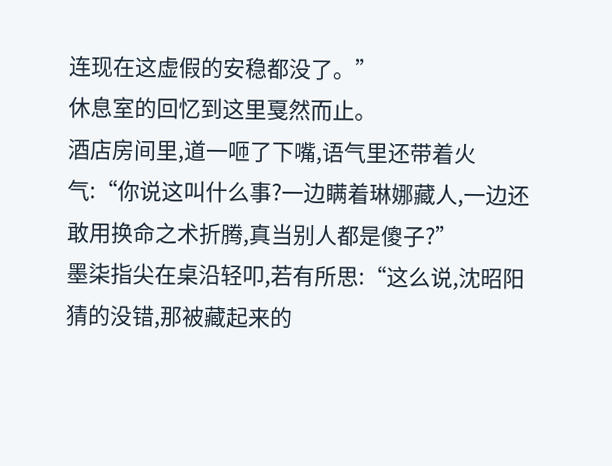连现在这虚假的安稳都没了。”
休息室的回忆到这里戛然而止。
酒店房间里,道一咂了下嘴,语气里还带着火气:“你说这叫什么事?一边瞒着琳娜藏人,一边还敢用换命之术折腾,真当别人都是傻子?”
墨柒指尖在桌沿轻叩,若有所思:“这么说,沈昭阳猜的没错,那被藏起来的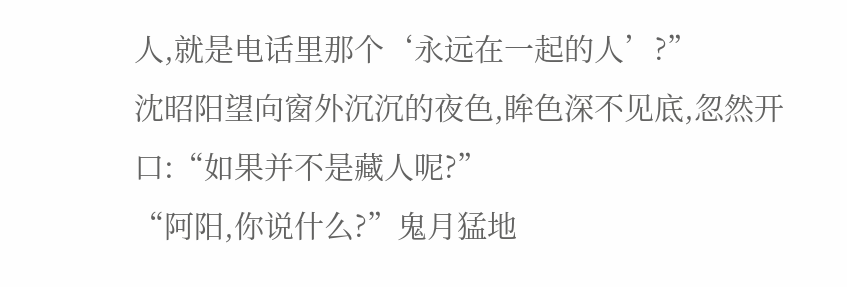人,就是电话里那个‘永远在一起的人’?”
沈昭阳望向窗外沉沉的夜色,眸色深不见底,忽然开口:“如果并不是藏人呢?”
“阿阳,你说什么?”鬼月猛地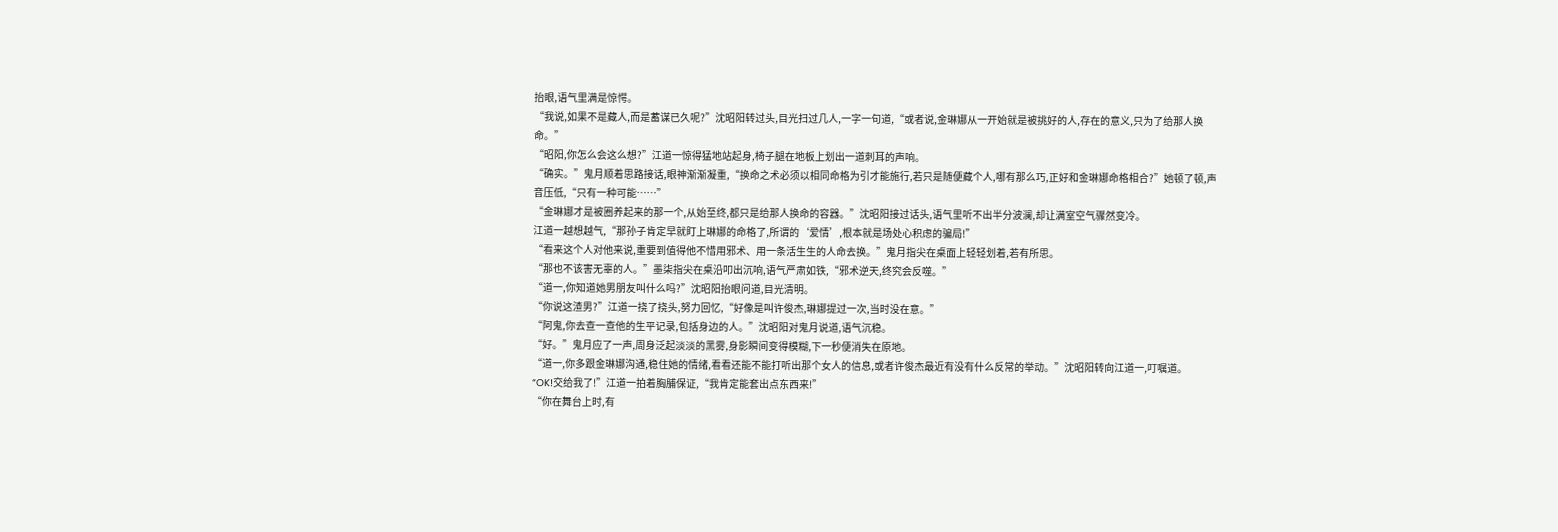抬眼,语气里满是惊愕。
“我说,如果不是藏人,而是蓄谋已久呢?”沈昭阳转过头,目光扫过几人,一字一句道,“或者说,金琳娜从一开始就是被挑好的人,存在的意义,只为了给那人换命。”
“昭阳,你怎么会这么想?”江道一惊得猛地站起身,椅子腿在地板上划出一道刺耳的声响。
“确实。”鬼月顺着思路接话,眼神渐渐凝重,“换命之术必须以相同命格为引才能施行,若只是随便藏个人,哪有那么巧,正好和金琳娜命格相合?”她顿了顿,声音压低,“只有一种可能……”
“金琳娜才是被圈养起来的那一个,从始至终,都只是给那人换命的容器。”沈昭阳接过话头,语气里听不出半分波澜,却让满室空气骤然变冷。
江道一越想越气,“那孙子肯定早就盯上琳娜的命格了,所谓的‘爱情’,根本就是场处心积虑的骗局!”
“看来这个人对他来说,重要到值得他不惜用邪术、用一条活生生的人命去换。”鬼月指尖在桌面上轻轻划着,若有所思。
“那也不该害无辜的人。”墨柒指尖在桌沿叩出沉响,语气严肃如铁,“邪术逆天,终究会反噬。”
“道一,你知道她男朋友叫什么吗?”沈昭阳抬眼问道,目光清明。
“你说这渣男?”江道一挠了挠头,努力回忆,“好像是叫许俊杰,琳娜提过一次,当时没在意。”
“阿鬼,你去查一查他的生平记录,包括身边的人。”沈昭阳对鬼月说道,语气沉稳。
“好。”鬼月应了一声,周身泛起淡淡的黑雾,身影瞬间变得模糊,下一秒便消失在原地。
“道一,你多跟金琳娜沟通,稳住她的情绪,看看还能不能打听出那个女人的信息,或者许俊杰最近有没有什么反常的举动。”沈昭阳转向江道一,叮嘱道。
“OK!交给我了!”江道一拍着胸脯保证,“我肯定能套出点东西来!”
“你在舞台上时,有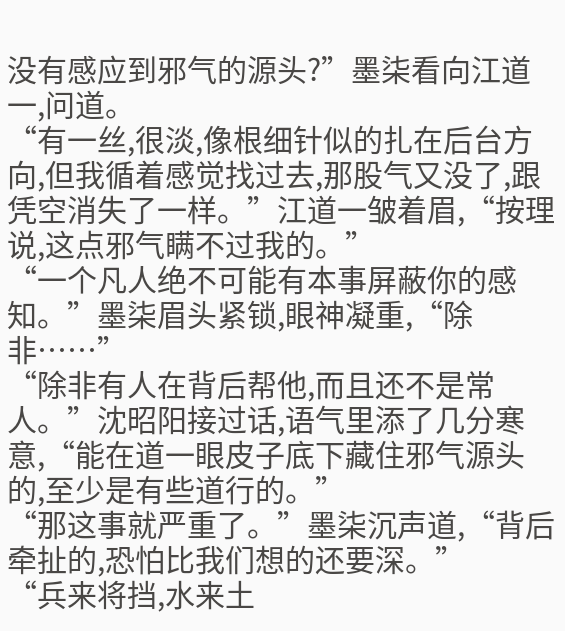没有感应到邪气的源头?”墨柒看向江道一,问道。
“有一丝,很淡,像根细针似的扎在后台方向,但我循着感觉找过去,那股气又没了,跟凭空消失了一样。”江道一皱着眉,“按理说,这点邪气瞒不过我的。”
“一个凡人绝不可能有本事屏蔽你的感知。”墨柒眉头紧锁,眼神凝重,“除非……”
“除非有人在背后帮他,而且还不是常人。”沈昭阳接过话,语气里添了几分寒意,“能在道一眼皮子底下藏住邪气源头的,至少是有些道行的。”
“那这事就严重了。”墨柒沉声道,“背后牵扯的,恐怕比我们想的还要深。”
“兵来将挡,水来土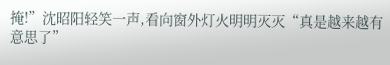掩!”沈昭阳轻笑一声,看向窗外灯火明明灭灭“真是越来越有意思了”